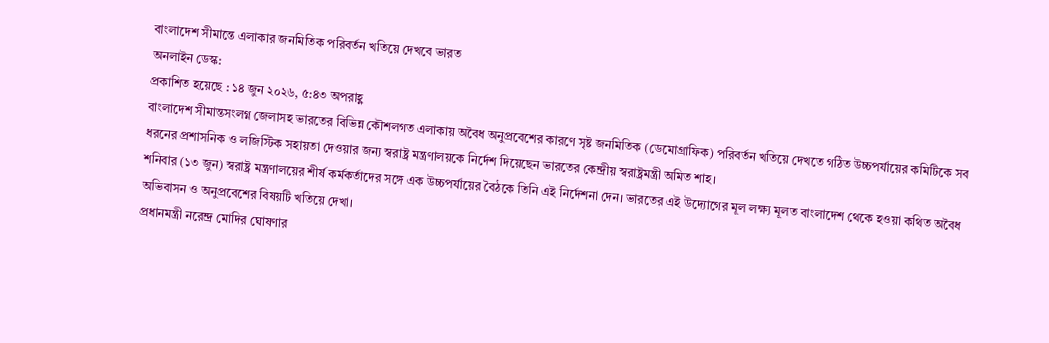বাংলাদেশ সীমান্তে এলাকার জনমিতিক পরিবর্তন খতিয়ে দেখবে ভারত
অনলাইন ডেস্ক:
প্রকাশিত হয়েছে : ১৪ জুন ২০২৬, ৫:৪৩ অপরাহ্ণ
বাংলাদেশ সীমান্তসংলগ্ন জেলাসহ ভারতের বিভিন্ন কৌশলগত এলাকায় অবৈধ অনুপ্রবেশের কারণে সৃষ্ট জনমিতিক (ডেমোগ্রাফিক) পরিবর্তন খতিয়ে দেখতে গঠিত উচ্চপর্যায়ের কমিটিকে সব ধরনের প্রশাসনিক ও লজিস্টিক সহায়তা দেওয়ার জন্য স্বরাষ্ট্র মন্ত্রণালয়কে নির্দেশ দিয়েছেন ভারতের কেন্দ্রীয় স্বরাষ্ট্রমন্ত্রী অমিত শাহ।
শনিবার (১৩ জুন) স্বরাষ্ট্র মন্ত্রণালয়ের শীর্ষ কর্মকর্তাদের সঙ্গে এক উচ্চপর্যায়ের বৈঠকে তিনি এই নির্দেশনা দেন। ভারতের এই উদ্যোগের মূল লক্ষ্য মূলত বাংলাদেশ থেকে হওয়া কথিত অবৈধ অভিবাসন ও অনুপ্রবেশের বিষয়টি খতিয়ে দেখা।
প্রধানমন্ত্রী নরেন্দ্র মোদির ঘোষণার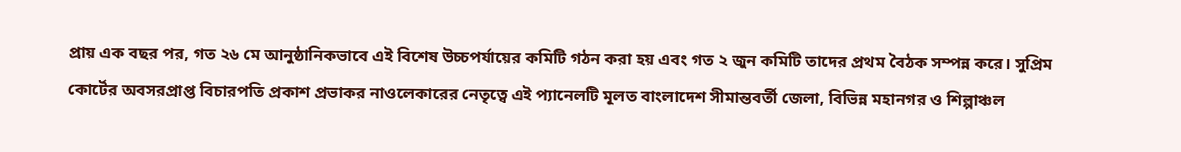প্রায় এক বছর পর, গত ২৬ মে আনুষ্ঠানিকভাবে এই বিশেষ উচ্চপর্যায়ের কমিটি গঠন করা হয় এবং গত ২ জুন কমিটি তাদের প্রথম বৈঠক সম্পন্ন করে। সুপ্রিম কোর্টের অবসরপ্রাপ্ত বিচারপতি প্রকাশ প্রভাকর নাওলেকারের নেতৃত্বে এই প্যানেলটি মূলত বাংলাদেশ সীমান্তবর্তী জেলা, বিভিন্ন মহানগর ও শিল্পাঞ্চল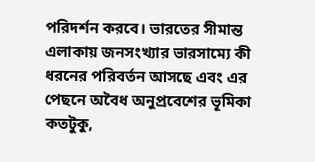পরিদর্শন করবে। ভারতের সীমান্ত এলাকায় জনসংখ্যার ভারসাম্যে কী ধরনের পরিবর্তন আসছে এবং এর পেছনে অবৈধ অনুপ্রবেশের ভূমিকা কতটুকু,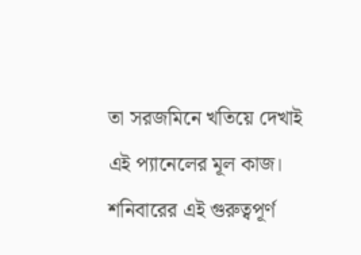তা সরজমিনে খতিয়ে দেখাই এই প্যানেলের মূল কাজ।
শনিবারের এই গুরুত্বপূর্ণ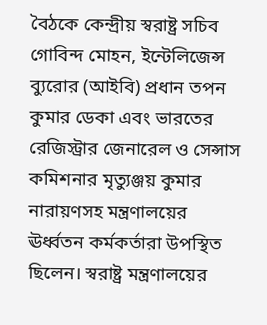বৈঠকে কেন্দ্রীয় স্বরাষ্ট্র সচিব গোবিন্দ মোহন, ইন্টেলিজেন্স ব্যুরোর (আইবি) প্রধান তপন কুমার ডেকা এবং ভারতের রেজিস্ট্রার জেনারেল ও সেন্সাস কমিশনার মৃত্যুঞ্জয় কুমার নারায়ণসহ মন্ত্রণালয়ের ঊর্ধ্বতন কর্মকর্তারা উপস্থিত ছিলেন। স্বরাষ্ট্র মন্ত্রণালয়ের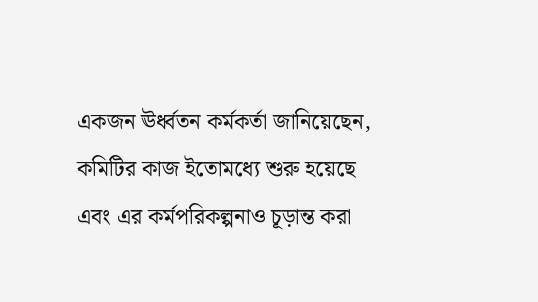একজন ঊর্ধ্বতন কর্মকর্তা জানিয়েছেন, কমিটির কাজ ইতোমধ্যে শুরু হয়েছে এবং এর কর্মপরিকল্পনাও চূড়ান্ত করা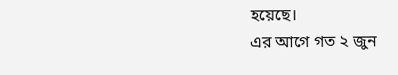হয়েছে।
এর আগে গত ২ জুন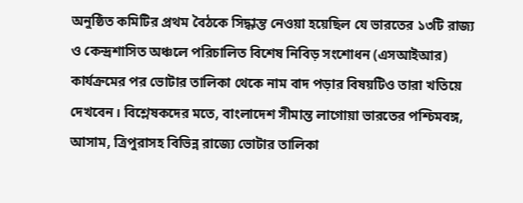অনুষ্ঠিত কমিটির প্রথম বৈঠকে সিদ্ধান্ত নেওয়া হয়েছিল যে ভারতের ১৩টি রাজ্য ও কেন্দ্রশাসিত অঞ্চলে পরিচালিত বিশেষ নিবিড় সংশোধন (এসআইআর) কার্যক্রমের পর ভোটার তালিকা থেকে নাম বাদ পড়ার বিষয়টিও তারা খতিয়ে দেখবেন। বিশ্লেষকদের মতে, বাংলাদেশ সীমান্ত লাগোয়া ভারতের পশ্চিমবঙ্গ, আসাম, ত্রিপুরাসহ বিভিন্ন রাজ্যে ভোটার তালিকা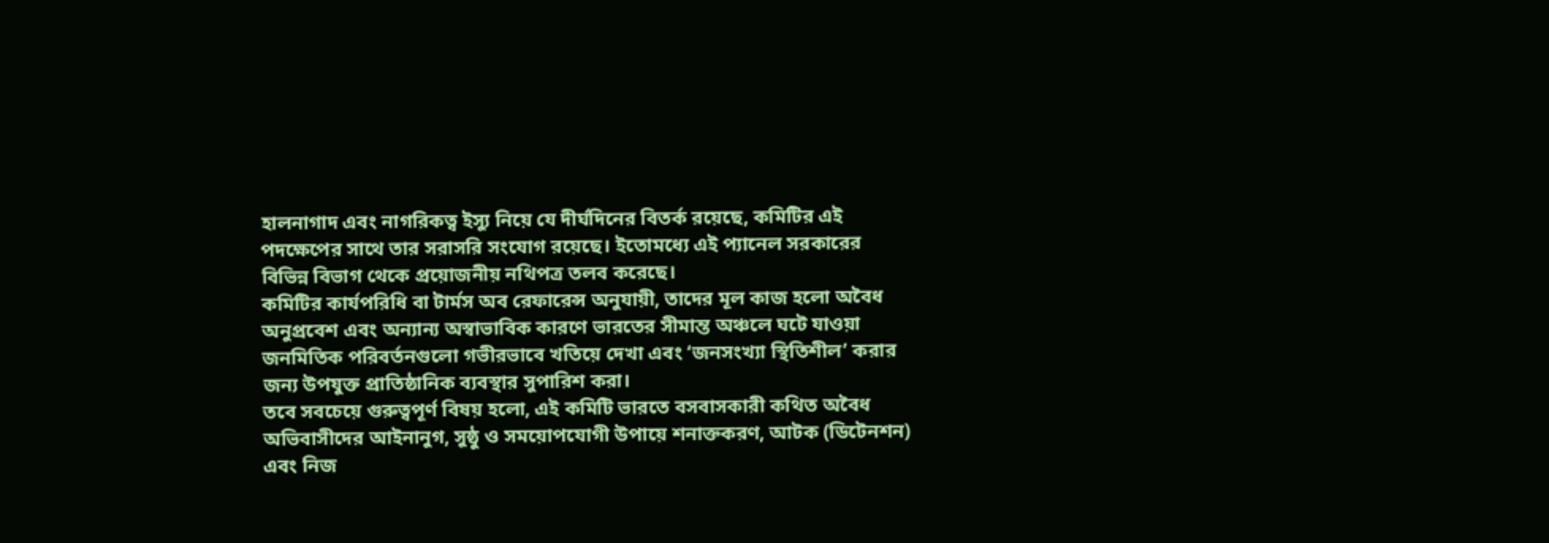হালনাগাদ এবং নাগরিকত্ব ইস্যু নিয়ে যে দীর্ঘদিনের বিতর্ক রয়েছে, কমিটির এই পদক্ষেপের সাথে তার সরাসরি সংযোগ রয়েছে। ইতোমধ্যে এই প্যানেল সরকারের বিভিন্ন বিভাগ থেকে প্রয়োজনীয় নথিপত্র তলব করেছে।
কমিটির কার্যপরিধি বা টার্মস অব রেফারেন্স অনুযায়ী, তাদের মূল কাজ হলো অবৈধ অনুপ্রবেশ এবং অন্যান্য অস্বাভাবিক কারণে ভারতের সীমান্ত অঞ্চলে ঘটে যাওয়া জনমিতিক পরিবর্তনগুলো গভীরভাবে খতিয়ে দেখা এবং ‘জনসংখ্যা স্থিতিশীল’ করার জন্য উপযুক্ত প্রাতিষ্ঠানিক ব্যবস্থার সুপারিশ করা।
তবে সবচেয়ে গুরুত্বপূর্ণ বিষয় হলো, এই কমিটি ভারতে বসবাসকারী কথিত অবৈধ অভিবাসীদের আইনানুগ, সুষ্ঠু ও সময়োপযোগী উপায়ে শনাক্তকরণ, আটক (ডিটেনশন) এবং নিজ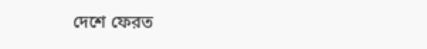দেশে ফেরত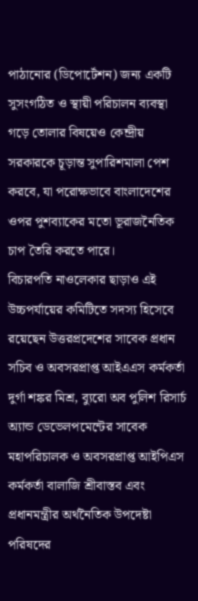পাঠানোর (ডিপোর্টেশন) জন্য একটি সুসংগঠিত ও স্থায়ী পরিচালন ব্যবস্থা গড়ে তোলার বিষয়েও কেন্দ্রীয় সরকারকে চূড়ান্ত সুপারিশমালা পেশ করবে, যা পরোক্ষভাবে বাংলাদেশের ওপর পুশব্যাকের মতো ভূরাজনৈতিক চাপ তৈরি করতে পারে।
বিচারপতি নাওলেকার ছাড়াও এই উচ্চপর্যায়ের কমিটিতে সদস্য হিসেবে রয়েছেন উত্তরপ্রদেশের সাবেক প্রধান সচিব ও অবসরপ্রাপ্ত আইএএস কর্মকর্তা দুর্গা শঙ্কর মিশ্র, ব্যুরো অব পুলিশ রিসার্চ অ্যান্ড ডেভেলপমেন্টের সাবেক মহাপরিচালক ও অবসরপ্রাপ্ত আইপিএস কর্মকর্তা বালাজি শ্রীবাস্তব এবং প্রধানমন্ত্রীর অর্থনৈতিক উপদেষ্টা পরিষদের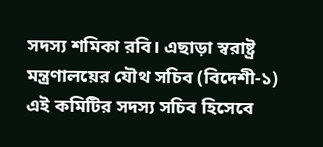সদস্য শমিকা রবি। এছাড়া স্বরাষ্ট্র মন্ত্রণালয়ের যৌথ সচিব (বিদেশী-১) এই কমিটির সদস্য সচিব হিসেবে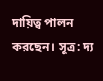দায়িত্ব পালন করছেন। সূত্র: দ্য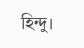হিন্দু।